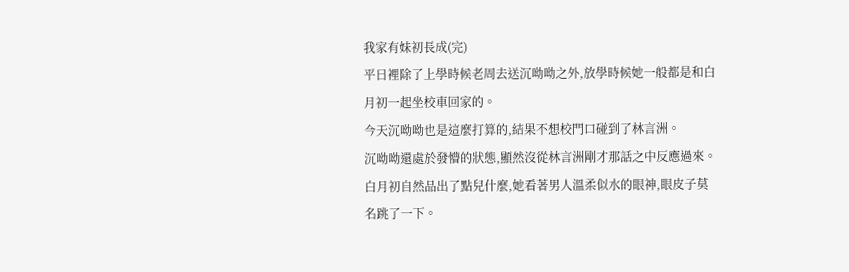我家有妹初長成(完)
平日裡除了上學時候老周去送沉呦呦之外,放學時候她一般都是和白月初一起坐校車回家的。
今天沉呦呦也是這麼打算的,結果不想校門口碰到了林言洲。
沉呦呦還處於發懵的狀態,顯然沒從林言洲剛才那話之中反應過來。
白月初自然品出了點兒什麼,她看著男人溫柔似水的眼神,眼皮子莫名跳了一下。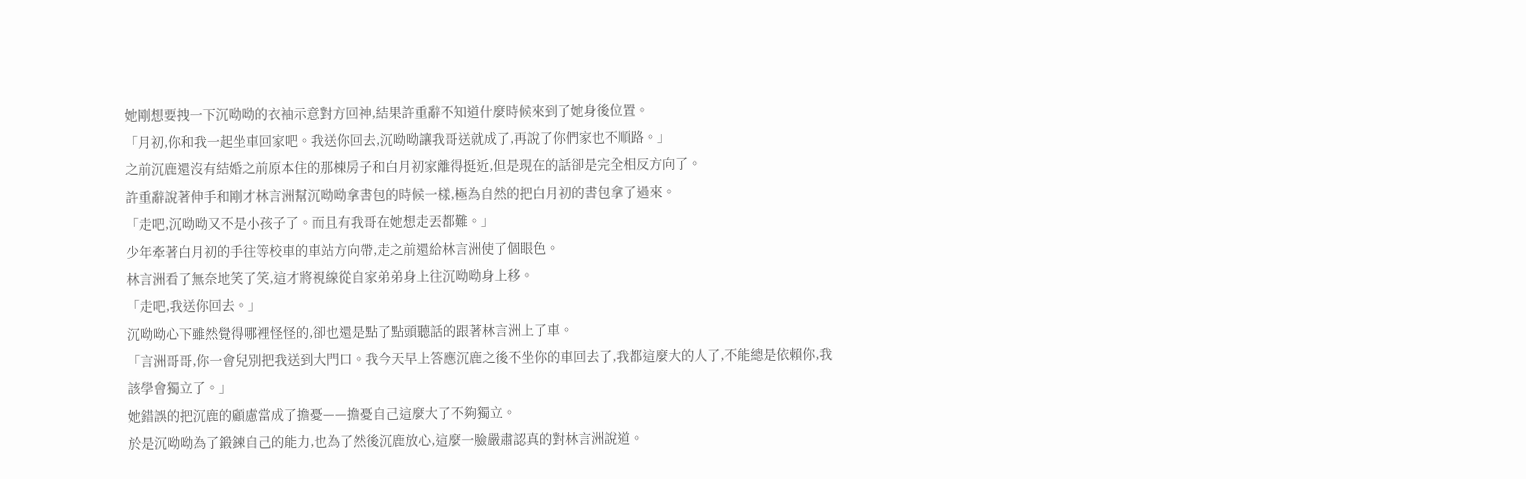她剛想要拽一下沉呦呦的衣袖示意對方回神,結果許重辭不知道什麼時候來到了她身後位置。
「月初,你和我一起坐車回家吧。我送你回去,沉呦呦讓我哥送就成了,再說了你們家也不順路。」
之前沉鹿還沒有結婚之前原本住的那棟房子和白月初家離得挺近,但是現在的話卻是完全相反方向了。
許重辭說著伸手和剛才林言洲幫沉呦呦拿書包的時候一樣,極為自然的把白月初的書包拿了過來。
「走吧,沉呦呦又不是小孩子了。而且有我哥在她想走丟都難。」
少年牽著白月初的手往等校車的車站方向帶,走之前還給林言洲使了個眼色。
林言洲看了無奈地笑了笑,這才將視線從自家弟弟身上往沉呦呦身上移。
「走吧,我送你回去。」
沉呦呦心下雖然覺得哪裡怪怪的,卻也還是點了點頭聽話的跟著林言洲上了車。
「言洲哥哥,你一會兒別把我送到大門口。我今天早上答應沉鹿之後不坐你的車回去了,我都這麼大的人了,不能總是依賴你,我該學會獨立了。」
她錯誤的把沉鹿的顧慮當成了擔憂——擔憂自己這麼大了不夠獨立。
於是沉呦呦為了鍛鍊自己的能力,也為了然後沉鹿放心,這麼一臉嚴肅認真的對林言洲說道。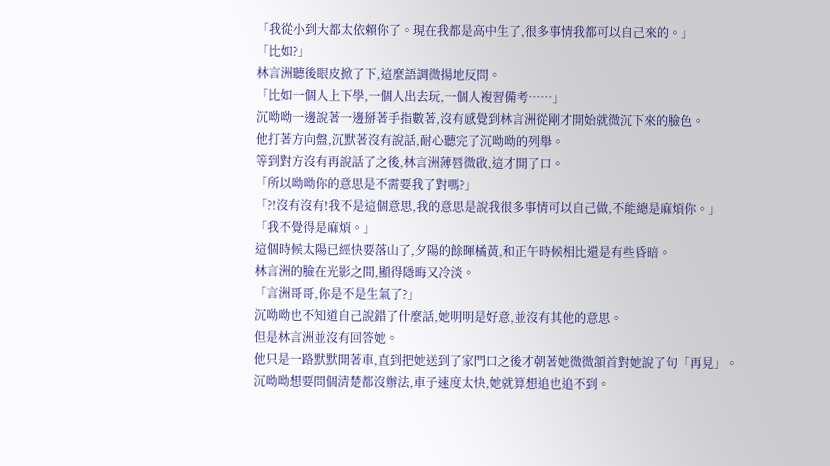「我從小到大都太依賴你了。現在我都是高中生了,很多事情我都可以自己來的。」
「比如?」
林言洲聽後眼皮掀了下,這麼語調微揚地反問。
「比如一個人上下學,一個人出去玩,一個人複習備考……」
沉呦呦一邊說著一邊掰著手指數著,沒有感覺到林言洲從剛才開始就微沉下來的臉色。
他打著方向盤,沉默著沒有說話,耐心聽完了沉呦呦的列舉。
等到對方沒有再說話了之後,林言洲薄唇微啟,這才開了口。
「所以呦呦你的意思是不需要我了對嗎?」
「?!沒有沒有!我不是這個意思,我的意思是說我很多事情可以自己做,不能總是麻煩你。」
「我不覺得是麻煩。」
這個時候太陽已經快要落山了,夕陽的餘暉橘黃,和正午時候相比還是有些昏暗。
林言洲的臉在光影之間,顯得隱晦又冷淡。
「言洲哥哥,你是不是生氣了?」
沉呦呦也不知道自己說錯了什麼話,她明明是好意,並沒有其他的意思。
但是林言洲並沒有回答她。
他只是一路默默開著車,直到把她送到了家門口之後才朝著她微微頷首對她說了句「再見」。
沉呦呦想要問個清楚都沒辦法,車子速度太快,她就算想追也追不到。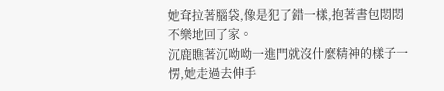她耷拉著腦袋,像是犯了錯一樣,抱著書包悶悶不樂地回了家。
沉鹿瞧著沉呦呦一進門就沒什麼精神的樣子一愣,她走過去伸手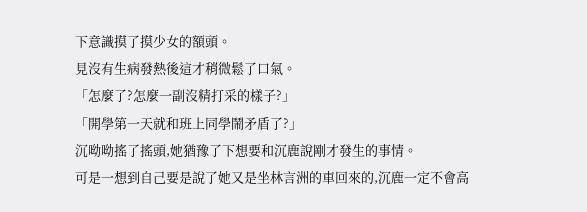下意識摸了摸少女的額頭。
見沒有生病發熱後這才稍微鬆了口氣。
「怎麼了?怎麼一副沒精打采的樣子?」
「開學第一天就和班上同學鬧矛盾了?」
沉呦呦搖了搖頭,她猶豫了下想要和沉鹿說剛才發生的事情。
可是一想到自己要是說了她又是坐林言洲的車回來的,沉鹿一定不會高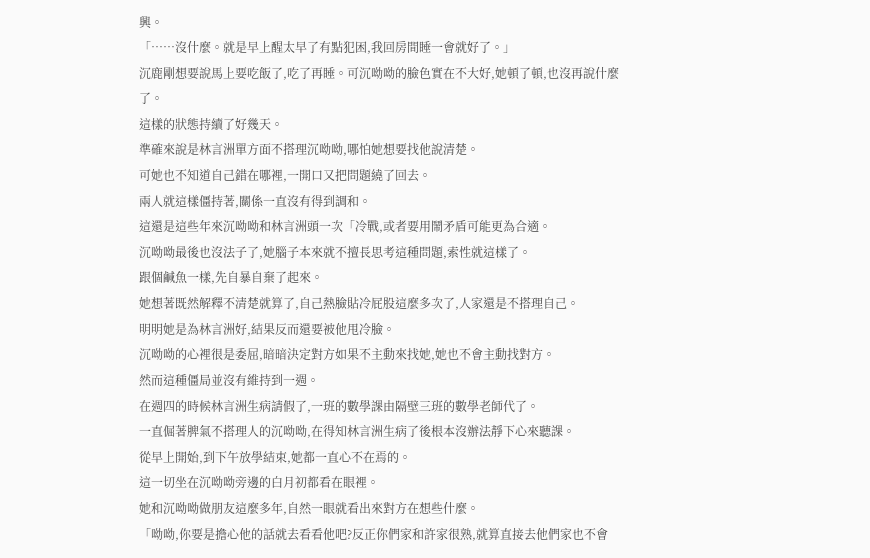興。
「……沒什麼。就是早上醒太早了有點犯困,我回房間睡一會就好了。」
沉鹿剛想要說馬上要吃飯了,吃了再睡。可沉呦呦的臉色實在不大好,她頓了頓,也沒再說什麼了。
這樣的狀態持續了好幾天。
準確來說是林言洲單方面不搭理沉呦呦,哪怕她想要找他說清楚。
可她也不知道自己錯在哪裡,一開口又把問題繞了回去。
兩人就這樣僵持著,關係一直沒有得到調和。
這還是這些年來沉呦呦和林言洲頭一次「冷戰,或者要用鬧矛盾可能更為合適。
沉呦呦最後也沒法子了,她腦子本來就不擅長思考這種問題,索性就這樣了。
跟個鹹魚一樣,先自暴自棄了起來。
她想著既然解釋不清楚就算了,自己熱臉貼冷屁股這麼多次了,人家還是不搭理自己。
明明她是為林言洲好,結果反而還要被他甩冷臉。
沉呦呦的心裡很是委屈,暗暗決定對方如果不主動來找她,她也不會主動找對方。
然而這種僵局並沒有維持到一週。
在週四的時候林言洲生病請假了,一班的數學課由隔壁三班的數學老師代了。
一直倔著脾氣不搭理人的沉呦呦,在得知林言洲生病了後根本沒辦法靜下心來聽課。
從早上開始,到下午放學結束,她都一直心不在焉的。
這一切坐在沉呦呦旁邊的白月初都看在眼裡。
她和沉呦呦做朋友這麼多年,自然一眼就看出來對方在想些什麼。
「呦呦,你要是擔心他的話就去看看他吧?反正你們家和許家很熟,就算直接去他們家也不會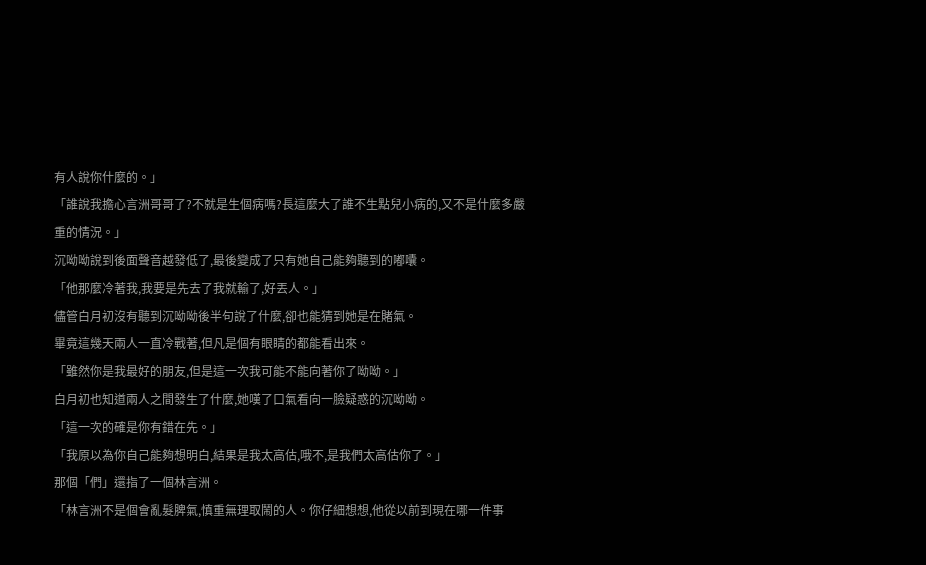有人說你什麼的。」
「誰說我擔心言洲哥哥了?不就是生個病嗎?長這麼大了誰不生點兒小病的,又不是什麼多嚴重的情況。」
沉呦呦說到後面聲音越發低了,最後變成了只有她自己能夠聽到的嘟囔。
「他那麼冷著我,我要是先去了我就輸了,好丟人。」
儘管白月初沒有聽到沉呦呦後半句說了什麼,卻也能猜到她是在賭氣。
畢竟這幾天兩人一直冷戰著,但凡是個有眼睛的都能看出來。
「雖然你是我最好的朋友,但是這一次我可能不能向著你了呦呦。」
白月初也知道兩人之間發生了什麼,她嘆了口氣看向一臉疑惑的沉呦呦。
「這一次的確是你有錯在先。」
「我原以為你自己能夠想明白,結果是我太高估,哦不,是我們太高估你了。」
那個「們」還指了一個林言洲。
「林言洲不是個會亂髮脾氣,慎重無理取鬧的人。你仔細想想,他從以前到現在哪一件事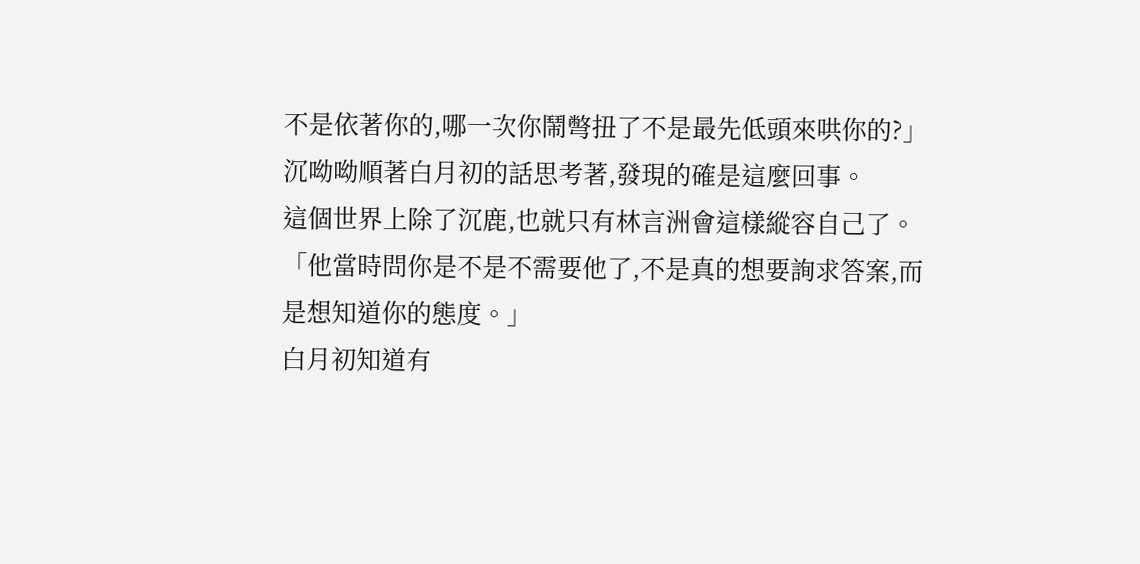不是依著你的,哪一次你鬧彆扭了不是最先低頭來哄你的?」
沉呦呦順著白月初的話思考著,發現的確是這麼回事。
這個世界上除了沉鹿,也就只有林言洲會這樣縱容自己了。
「他當時問你是不是不需要他了,不是真的想要詢求答案,而是想知道你的態度。」
白月初知道有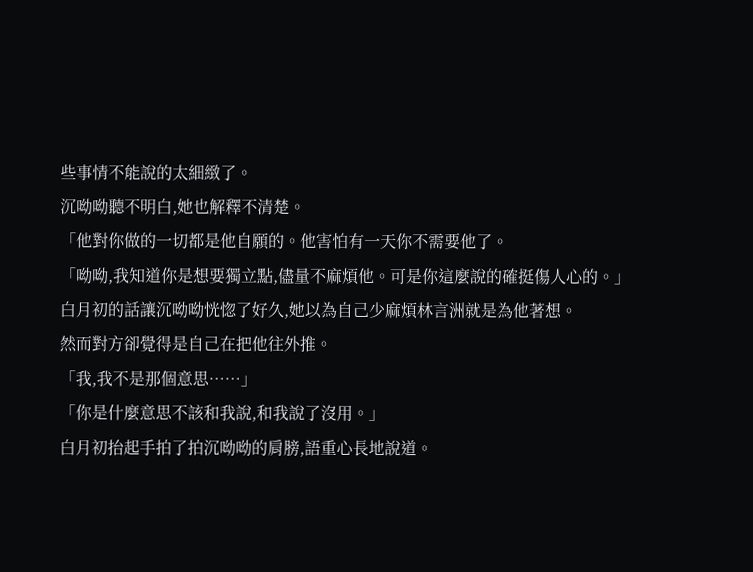些事情不能說的太細緻了。
沉呦呦聽不明白,她也解釋不清楚。
「他對你做的一切都是他自願的。他害怕有一天你不需要他了。
「呦呦,我知道你是想要獨立點,儘量不麻煩他。可是你這麼說的確挺傷人心的。」
白月初的話讓沉呦呦恍惚了好久,她以為自己少麻煩林言洲就是為他著想。
然而對方卻覺得是自己在把他往外推。
「我,我不是那個意思……」
「你是什麼意思不該和我說,和我說了沒用。」
白月初抬起手拍了拍沉呦呦的肩膀,語重心長地說道。